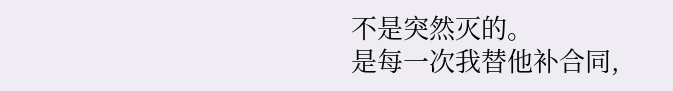不是突然灭的。
是每一次我替他补合同,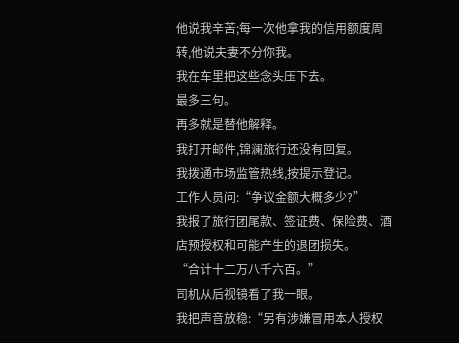他说我辛苦;每一次他拿我的信用额度周转,他说夫妻不分你我。
我在车里把这些念头压下去。
最多三句。
再多就是替他解释。
我打开邮件,锦澜旅行还没有回复。
我拨通市场监管热线,按提示登记。
工作人员问:“争议金额大概多少?”
我报了旅行团尾款、签证费、保险费、酒店预授权和可能产生的退团损失。
“合计十二万八千六百。”
司机从后视镜看了我一眼。
我把声音放稳:“另有涉嫌冒用本人授权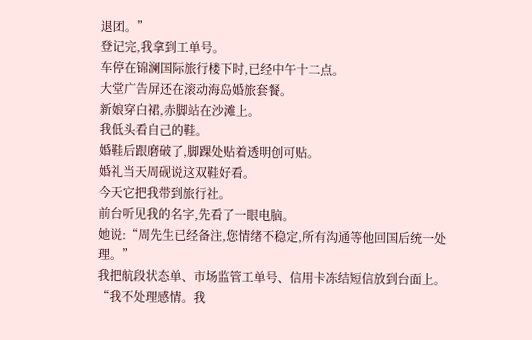退团。”
登记完,我拿到工单号。
车停在锦澜国际旅行楼下时,已经中午十二点。
大堂广告屏还在滚动海岛婚旅套餐。
新娘穿白裙,赤脚站在沙滩上。
我低头看自己的鞋。
婚鞋后跟磨破了,脚踝处贴着透明创可贴。
婚礼当天周砚说这双鞋好看。
今天它把我带到旅行社。
前台听见我的名字,先看了一眼电脑。
她说:“周先生已经备注,您情绪不稳定,所有沟通等他回国后统一处理。”
我把航段状态单、市场监管工单号、信用卡冻结短信放到台面上。
“我不处理感情。我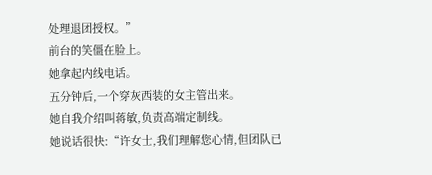处理退团授权。”
前台的笑僵在脸上。
她拿起内线电话。
五分钟后,一个穿灰西装的女主管出来。
她自我介绍叫蒋敏,负责高端定制线。
她说话很快:“许女士,我们理解您心情,但团队已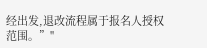经出发,退改流程属于报名人授权范围。”"